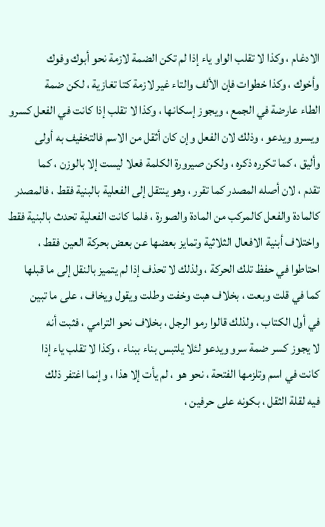الادغام ، وكذا لا تقلب الواو ياء إذا لم تكن الضمة لازمة نحو أبوك وفوك
وأخوك ، وكذا خطوات فإن الألف والتاء غير لازمة كتا تغازية ، لكن ضمة
الطاء عارضة في الجمع ، ويجوز إسكانها ، وكذا لا تقلب إذا كانت في الفعل كسرو
ويسرو ويدعو ، وذلك لان الفعل وإن كان أثقل من الاسم فالتخفيف به أولى
وأليق ، كما تكرره ذكره ، ولكن صيرورة الكلمة فعلا ليست إلا بالوزن ، كما
تقدم ، لان أصله المصدر كما تقرر ، وهو ينتقل إلى الفعلية بالبنية فقط ، فالمصدر
كالمادة والفعل كالمركب من المادة والصورة ، فلما كانت الفعلية تحدث بالبنية فقط
واختلاف أبنية الافعال الثلاثية وتمايز بعضها عن بعض بحركة العين فقط ،
احتاطوا في حفظ تلك الحركة ، ولذلك لا تحذف إذا لم يتميز بالنقل إلى ما قبلها
كما في قلت وبعت ، بخلاف هبت وخفت وطلت ويقول ويخاف ، على ما تبين
في أول الكتاب ، ولذلك قالوا رمو الرجل ، بخلاف نحو الترامي ، فثبت أنه
لا يجوز كسر ضمة سرو ويدعو لئلا يلتبس بناء ببناء ، وكذا لا تقلب ياء إذا
كانت في اسم وتلزمها الفتحة ، نحو هو ، لم يأت إلا هذا ، وإنما اغتفر ذلك
فيه لقلة الثقل ، بكونه على حرفين ،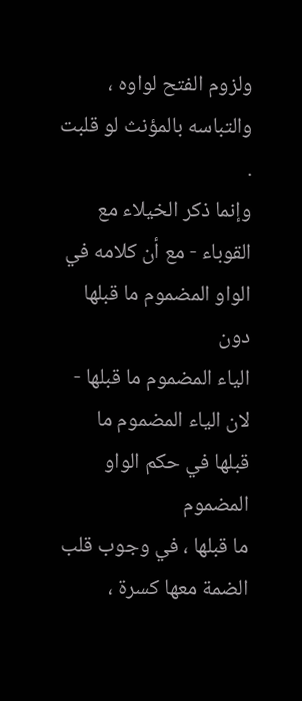ولزوم الفتح لواوه ، والتباسه بالمؤنث لو قلبت .
وإنما ذكر الخيلاء مع القوباء - مع أن كلامه في الواو المضموم ما قبلها دون
الياء المضموم ما قبلها - لان الياء المضموم ما قبلها في حكم الواو المضموم
ما قبلها ، في وجوب قلب الضمة معها كسرة ،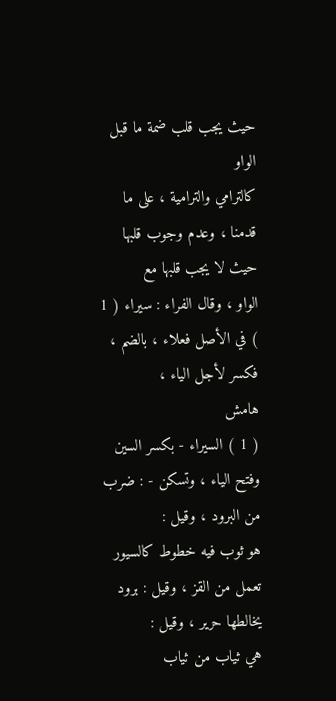حيث يجب قلب ضمة ما قبل الواو
كالترامي والترامية ، على ما قدمنا ، وعدم وجوب قلبها حيث لا يجب قلبها مع
الواو ، وقال الفراء : سيراء ( 1 ) في الأصل فعلاء ، بالضم ، فكسر لأجل الياء ،
هامش
( 1 ) السيراء - بكسر السين وفتح الياء ، وتسكن - : ضرب من البرود ، وقيل :
هو ثوب فيه خطوط كالسيور تعمل من القز ، وقيل : برود يخالطها حرير ، وقيل :
هي ثياب من ثياب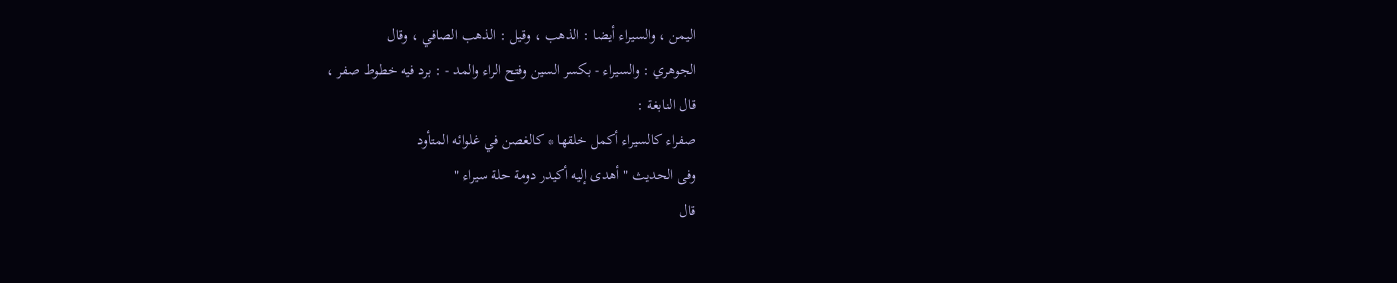اليمن ، والسيراء أيضا : الذهب ، وقيل : الذهب الصافي ، وقال
الجوهري : والسيراء - بكسر السين وفتح الراء والمد - : برد فيه خطوط صفر ،
قال النابغة :
صفراء كالسيراء أكمل خلقها * كالغصن في غلوائه المتأود
وفى الحديث " أهدى إليه أكيدر دومة حلة سيراء "
قال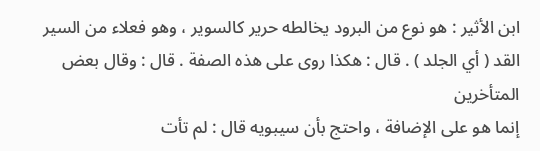ابن الأثير : هو نوع من البرود يخالطه حرير كالسوير ، وهو فعلاء من السير
القد ( أي الجلد ) . قال : هكذا روى على هذه الصفة . قال : وقال بعض المتأخرين
إنما هو على الإضافة ، واحتج بأن سيبويه قال : لم تأت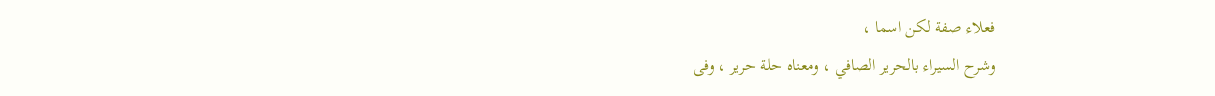فعلاء صفة لكن اسما ،
وشرح السيراء بالحرير الصافي ، ومعناه حلة حرير ، وفى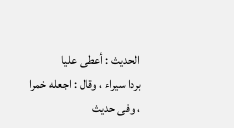الحديث : أعطى عليا
بردا سيراء ، وقال : اجعله خمرا ، وفى حديث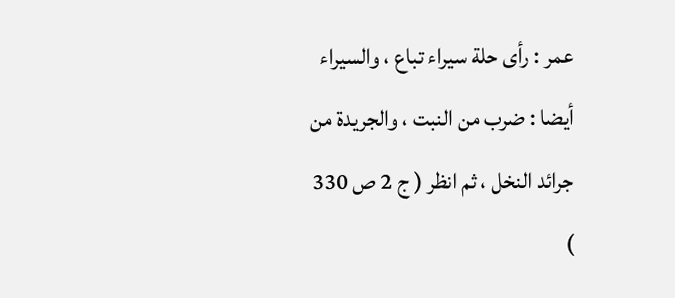عمر : رأى حلة سيراء تباع ، والسيراء
أيضا : ضرب من النبت ، والجريدة من جرائد النخل ، ثم انظر ( ج 2 ص 330 )